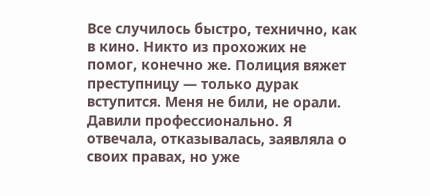Все случилось быстро, технично, как в кино. Никто из прохожих не помог, конечно же. Полиция вяжет преступницу — только дурак вступится. Меня не били, не орали. Давили профессионально. Я отвечала, отказывалась, заявляла о своих правах, но уже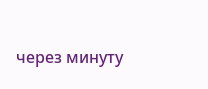через минуту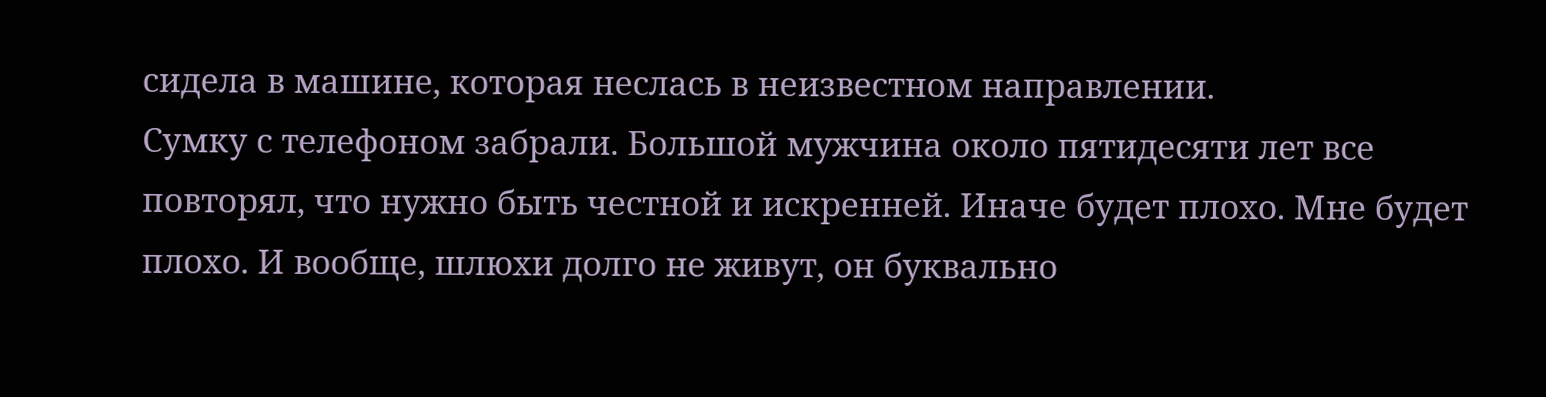сидела в машине, которая неслась в неизвестном направлении.
Сумку с телефоном забрали. Большой мужчина около пятидесяти лет все повторял, что нужно быть честной и искренней. Иначе будет плохо. Мне будет плохо. И вообще, шлюхи долго не живут, он буквально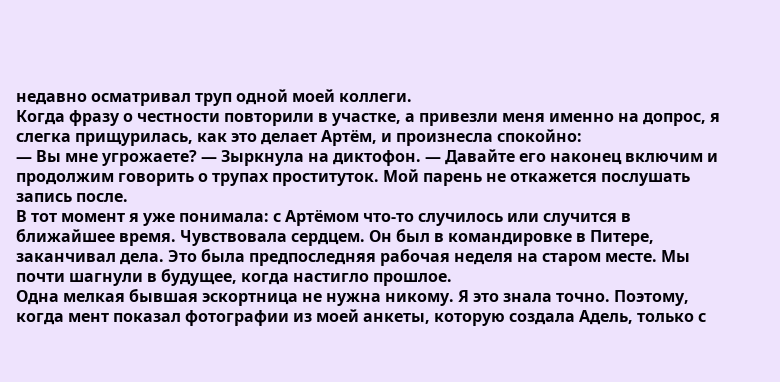недавно осматривал труп одной моей коллеги.
Когда фразу о честности повторили в участке, а привезли меня именно на допрос, я слегка прищурилась, как это делает Артём, и произнесла спокойно:
— Вы мне угрожаете? — Зыркнула на диктофон. — Давайте его наконец включим и продолжим говорить о трупах проституток. Мой парень не откажется послушать запись после.
В тот момент я уже понимала: с Артёмом что-то случилось или случится в ближайшее время. Чувствовала сердцем. Он был в командировке в Питере, заканчивал дела. Это была предпоследняя рабочая неделя на старом месте. Мы почти шагнули в будущее, когда настигло прошлое.
Одна мелкая бывшая эскортница не нужна никому. Я это знала точно. Поэтому, когда мент показал фотографии из моей анкеты, которую создала Адель, только с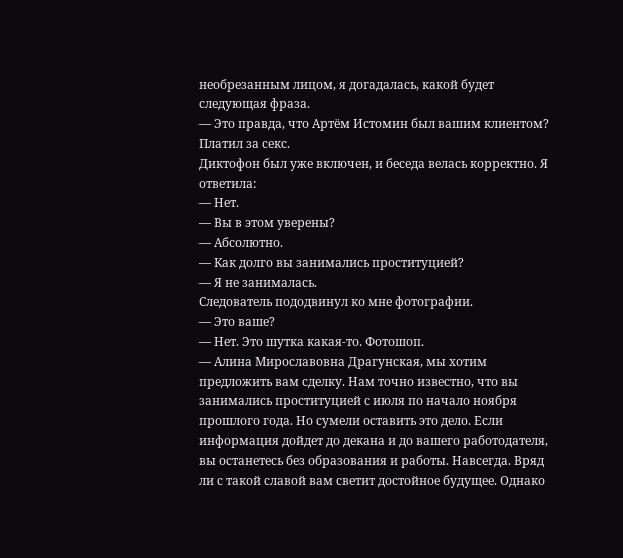необрезанным лицом, я догадалась, какой будет следующая фраза.
— Это правда, что Артём Истомин был вашим клиентом? Платил за секс.
Диктофон был уже включен, и беседа велась корректно. Я ответила:
— Нет.
— Вы в этом уверены?
— Абсолютно.
— Как долго вы занимались проституцией?
— Я не занималась.
Следователь пододвинул ко мне фотографии.
— Это ваше?
— Нет. Это шутка какая-то. Фотошоп.
— Алина Мирославовна Драгунская, мы хотим предложить вам сделку. Нам точно известно, что вы занимались проституцией с июля по начало ноября прошлого года. Но сумели оставить это дело. Если информация дойдет до декана и до вашего работодателя, вы останетесь без образования и работы. Навсегда. Вряд ли с такой славой вам светит достойное будущее. Однако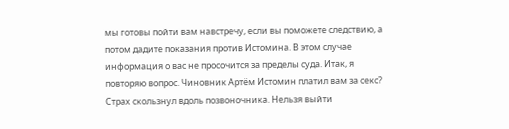мы готовы пойти вам навстречу, если вы поможете следствию, а потом дадите показания против Истомина. В этом случае информация о вас не просочится за пределы суда. Итак, я повторяю вопрос. Чиновник Артём Истомин платил вам за секс?
Страх скользнул вдоль позвоночника. Нельзя выйти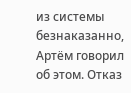из системы безнаказанно, Артём говорил об этом. Отказ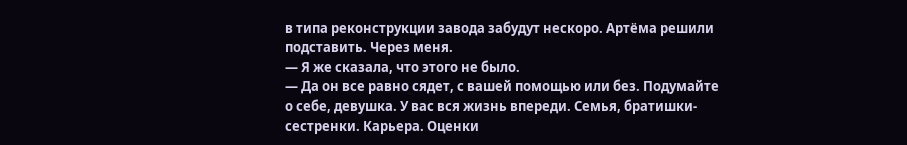в типа реконструкции завода забудут нескоро. Артёма решили подставить. Через меня.
— Я же сказала, что этого не было.
— Да он все равно сядет, с вашей помощью или без. Подумайте о себе, девушка. У вас вся жизнь впереди. Семья, братишки-сестренки. Карьера. Оценки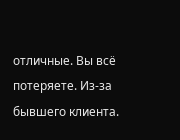отличные. Вы всё потеряете. Из-за бывшего клиента.